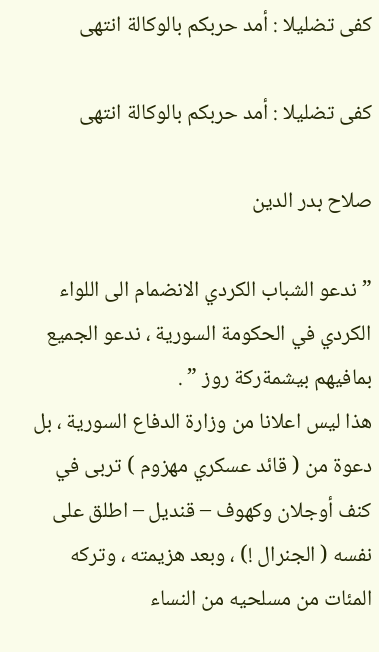كفى تضليلا : أمد حربكم بالوكالة انتهى

كفى تضليلا : أمد حربكم بالوكالة انتهى

صلاح بدر الدين

” ندعو الشباب الكردي الانضمام الى اللواء الكردي في الحكومة السورية ، ندعو الجميع بمافيهم بيشمةركة روز ” .
هذا ليس اعلانا من وزارة الدفاع السورية ، بل دعوة من ( قائد عسكري مهزوم ) تربى في كنف أوجلان وكهوف – قنديل – اطلق على نفسه ( الجنرال !) ، وبعد هزيمته ، وتركه المئات من مسلحيه من النساء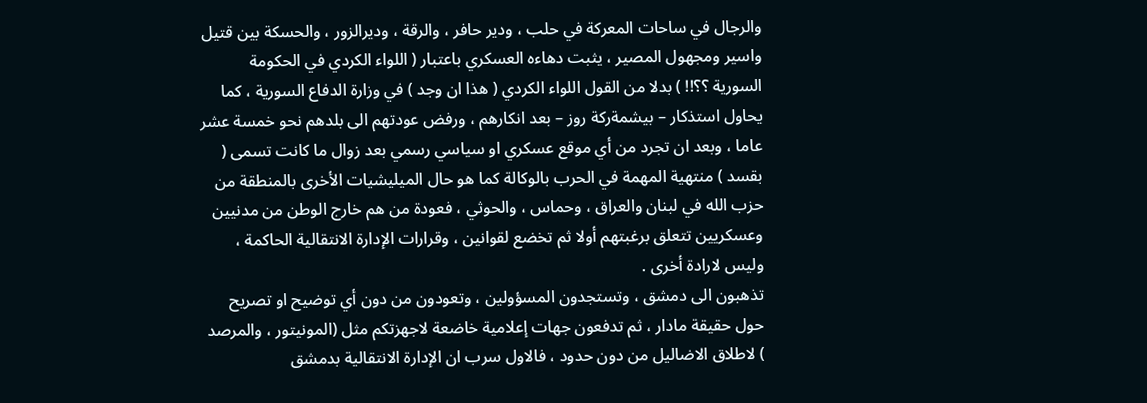والرجال في ساحات المعركة في حلب ، ودير حافر ، والرقة ، وديرالزور ، والحسكة بين قتيل واسير ومجهول المصير ، يثبت دهاءه العسكري باعتبار ( اللواء الكردي في الحكومة السورية ؟؟!! ) بدلا من القول اللواء الكردي ( هذا ان وجد ) في وزارة الدفاع السورية ، كما يحاول استذكار – بيشمةركة روز – بعد انكارهم ، ورفض عودتهم الى بلدهم نحو خمسة عشر عاما ، وبعد ان تجرد من أي موقع عسكري او سياسي رسمي بعد زوال ما كانت تسمى ( بقسد ) منتهية المهمة في الحرب بالوكالة كما هو حال الميليشيات الأخرى بالمنطقة من حزب الله في لبنان والعراق ، وحماس ، والحوثي ، فعودة من هم خارج الوطن من مدنيين وعسكريين تتعلق برغبتهم أولا ثم تخضع لقوانين ، وقرارات الإدارة الانتقالية الحاكمة ، وليس لارادة أخرى .
تذهبون الى دمشق ، وتستجدون المسؤولين ، وتعودون من دون أي توضيح او تصريح حول حقيقة مادار ، ثم تدفعون جهات إعلامية خاضعة لاجهزتكم مثل (المونيتور ، والمرصد ) لاطلاق الاضاليل من دون حدود ، فالاول سرب ان الإدارة الانتقالية بدمشق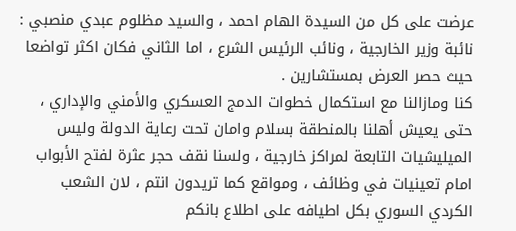عرضت على كل من السيدة الهام احمد ، والسيد مظلوم عبدي منصبي : نائبة وزير الخارجية ، ونائب الرئيس الشرع ، اما الثاني فكان اكثر تواضعا حيث حصر العرض بمستشارين .
كنا ومازالنا مع استكمال خطوات الدمج العسكري والأمني والإداري ، حتى يعيش أهلنا بالمنطقة بسلام وامان تحت رعاية الدولة وليس الميليشيات التابعة لمراكز خارجية ، ولسنا نقف حجر عثرة لفتح الأبواب امام تعينيات في وظائف ، ومواقع كما تريدون انتم ، لان الشعب الكردي السوري بكل اطيافه على اطلاع بانكم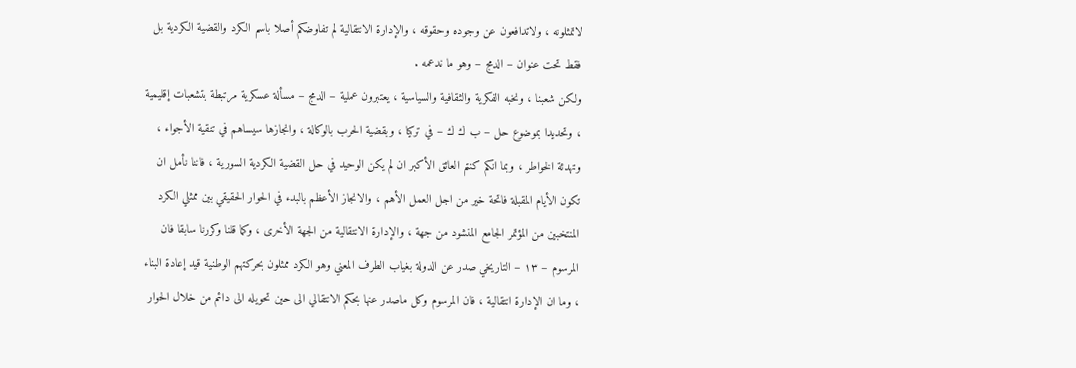لاتمثلونه ، ولاتدافعون عن وجوده وحقوقه ، والإدارة الانتقالية لم تفاوضكم أصلا باسم الكرد والقضية الكردية بل فقط تحت عنوان – الدمج – وهو ما ندعمه .
ولكن شعبنا ، ونخبه الفكرية والثقافية والسياسية ، يعتبرون عملية – الدمج – مسألة عسكرية مرتبطة بتشعبات إقليمية ، وتحديدا بموضوع حل – ب ك ك – في تركيا ، وبقضية الحرب بالوكالة ، وانجازها سيساهم في تنقية الأجواء ، وتهدئة الخواطر ، وبما انكم كنتم العائق الأكبر ان لم يكن الوحيد في حل القضية الكردية السورية ، فاننا نأمل ان تكون الأيام المقبلة فاتحة خير من اجل العمل الأهم ، والانجاز الأعظم بالبدء في الحوار الحقيقي بين ممثلي الكرد المنتخبين من المؤتمر الجامع المنشود من جهة ، والإدارة الانتقالية من الجهة الأخرى ، وكما قلنا وكررنا سابقا فان المرسوم – ١٣ – التاريخي صدر عن الدولة بغياب الطرف المعني وهو الكرد ممثلون بحركتهم الوطنية قيد إعادة البناء ، وما ان الإدارة انتقالية ، فان المرسوم وكل ماصدر عنها بحكم الانتقالي الى حين تحويله الى دائم من خلال الحوار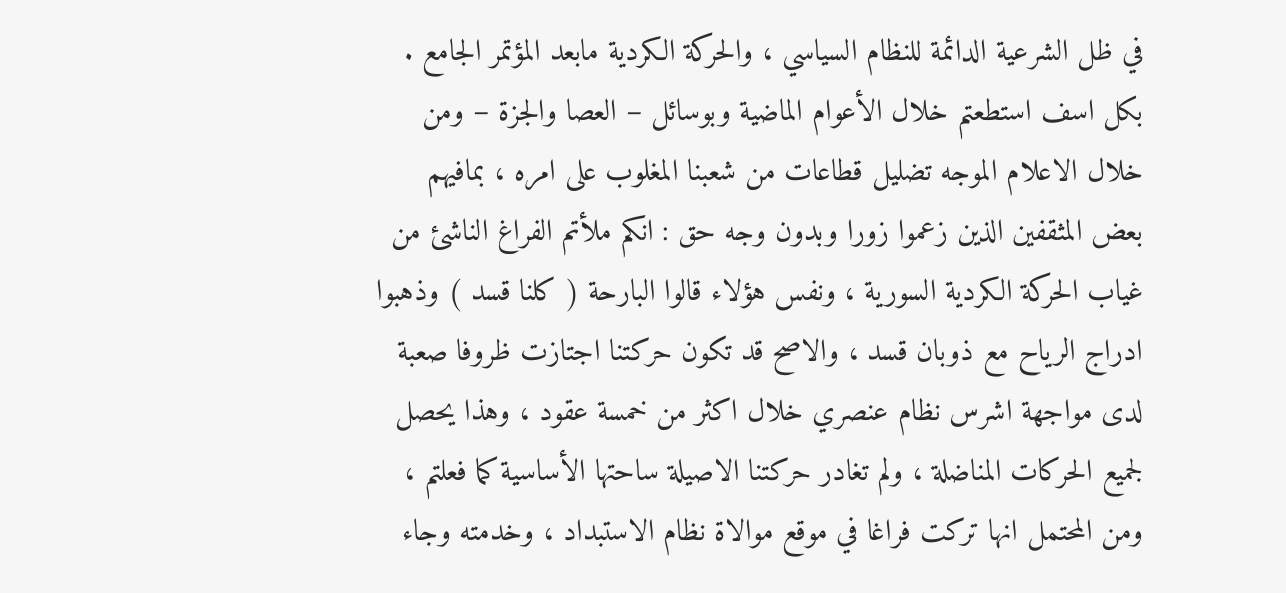في ظل الشرعية الدائمة للنظام السياسي ، والحركة الكردية مابعد المؤتمر الجامع .
بكل اسف استطعتم خلال الأعوام الماضية وبوسائل – العصا والجزة – ومن خلال الاعلام الموجه تضليل قطاعات من شعبنا المغلوب على امره ، بمافيهم بعض المثقفين الذين زعموا زورا وبدون وجه حق : انكم ملأتم الفراغ الناشئ من غياب الحركة الكردية السورية ، ونفس هؤلاء قالوا البارحة ( كلنا قسد ) وذهبوا ادراج الرياح مع ذوبان قسد ، والاصح قد تكون حركتنا اجتازت ظروفا صعبة لدى مواجهة اشرس نظام عنصري خلال اكثر من خمسة عقود ، وهذا يحصل لجميع الحركات المناضلة ، ولم تغادر حركتنا الاصيلة ساحتها الأساسية كما فعلتم ، ومن المحتمل انها تركت فراغا في موقع موالاة نظام الاستبداد ، وخدمته وجاء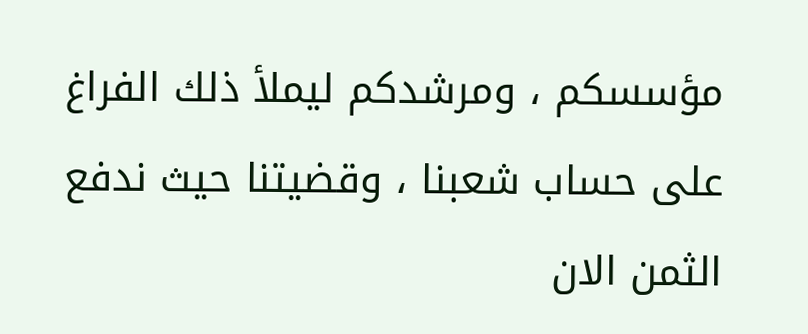مؤسسكم ، ومرشدكم ليملأ ذلك الفراغ على حساب شعبنا ، وقضيتنا حيث ندفع الثمن الان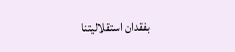بفقدان استقلاليتنا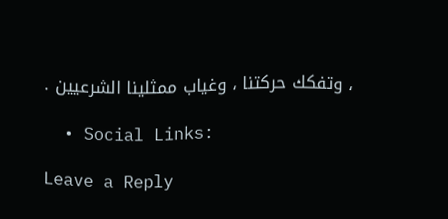، وتفكك حركتنا ، وغياب ممثلينا الشرعيين .

  • Social Links:

Leave a Reply